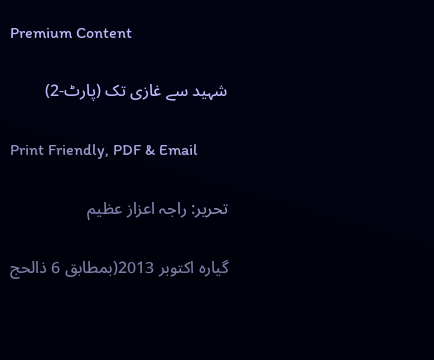Premium Content

شہید سے غازی تک (پارٹ-2)

Print Friendly, PDF & Email

تحریر: راجہ اعزاز عظیم

گیارہ اکتوبر 2013(بمطابق 6 ذالحج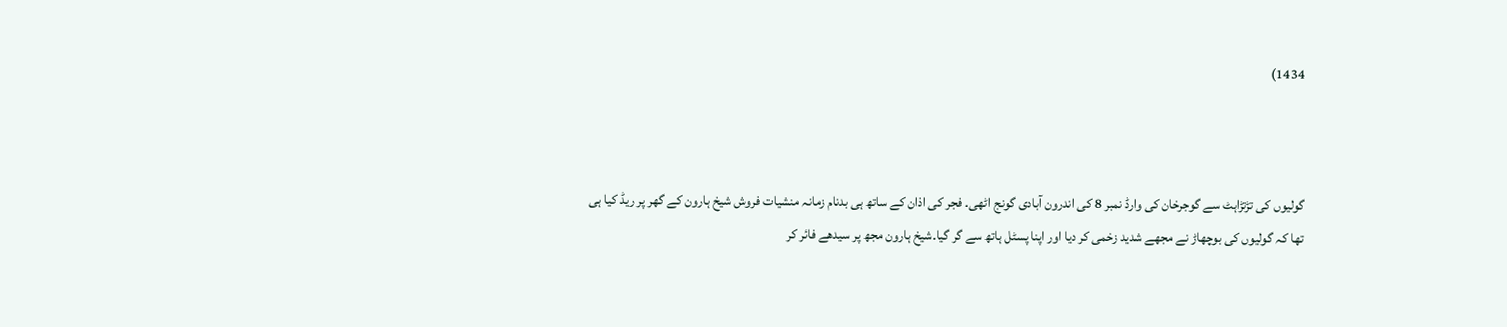1434)



گولیوں کی تڑتڑاہٹ سے گوجرخان کی وارڈ نمبر 8 کی اندرون آبادی گونج اٹھی۔ فجر کی اذان کے ساتھ ہی بدنام زمانہ منشیات فروش شیخ ہارون کے گھر پر ریڈ کیا ہی تھا کہ گولیوں کی بوچھاڑ نے مجھے شدید زخمی کر دیا اور اپنا پسٹل ہاتھ سے گر گیا۔شیخ ہارون مجھ پر سیدھے فائر کر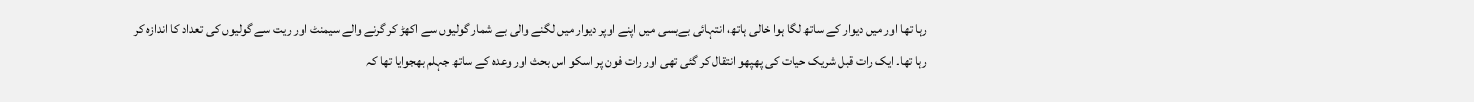رہا تھا اور میں دیوار کے ساتھ لگا ہوا خالی ہاتھ، انتہائی بےبسی میں اپنے اوپر دیوار میں لگنے والی بے شمار گولیوں سے اکھڑ کر گرنے والے سیمنٹ اور ریت سے گولیوں کی تعداد کا اندازہ کر رہا تھا۔ ایک رات قبل شریک حیات کی پھپھو انتقال کر گئی تھی اور رات فون پر اسکو اس بحث اور وعدہ کے ساتھ جہلم بھجوایا تھا کہ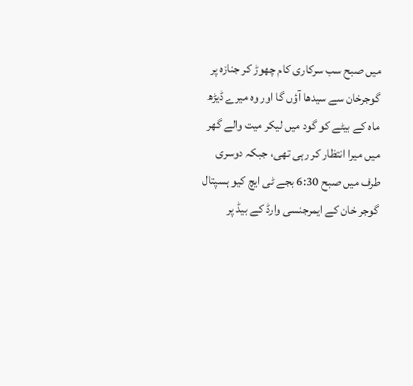میں صبح سب سرکاری کام چھوڑ کر جنازہ پر گوجرخان سے سیدھا آؤں گا اور وه میرے ڈیڑھ ماہ کے بیٹے کو گود میں لیکر میت والے گھر میں میرا انتظار کر رہی تھی، جبکہ دوسری طرف میں صبح 6:30 بجے ٹی ایچ کیو ہسپتال گوجر خان کے ایمرجنسی وارڈ کے بیڈ پر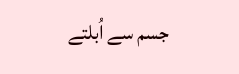جسم سے اُبلتے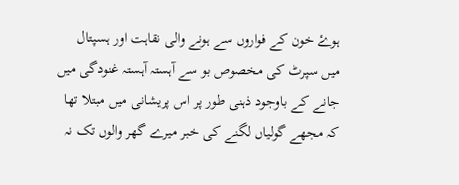ہوۓ خون کے فواروں سے ہونے والی نقاہت اور ہسپتال میں سپرٹ کی مخصوص بو سے آہستہ آہستہ غنودگی میں جانے کے باوجود ذہنی طور پر اس پریشانی میں مبتلا تھا کہ مجھے گولیاں لگنے کی خبر میرے گھر والوں تک نہ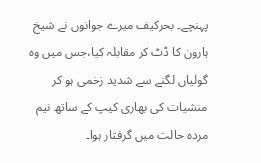پہنچے۔ بحرکیف میرے جوانوں نے شیخ ہارون کا ڈٹ کر مقابلہ کیا،جس میں وه گولیاں لگنے سے شدید زخمی ہو کر منشیات کی بھاری كیپ کے ساتھ نیم مردہ حالت میں گرفتار ہوا۔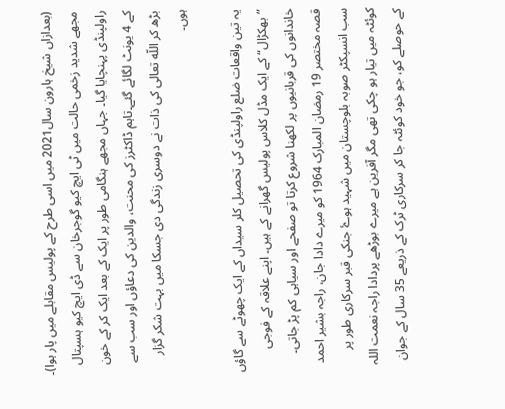(بعدازاں شیخ ہارون سال2021 میں اسی طرح کے پولیس مقابلے میں پار ہوا)۔ مجھے شدید زخمی حالت میں ٹی ایچ کیو گوجرخان سے ڈی ایچ کیو ہسپتال راولپنڈی پہنچایا گیا۔ جہاں مجھے ہنگامی طور پر ایک کے بعد ایک کر کے خون کے 4 یونٹ لگائے گئے۔تاہم ڈاکٹرز کی محنت، والدین کی دعاؤں اور سب سے بڑھ کر اللّه تعالی کی ذات نے دوسری زندگی دی جسكا میں بہت شکر گزار ہوں۔

یہ تین واقعات ضلع راولپنڈی کی تحصیل کلر سیداں کے ایک چھوٹے سے گاؤں ”بهكڑال“ کے ایک مڈل کلاس پولیس گھرانے کے ہیں۔ اپنے علاقہ کے فوجی خاندانوں کی قربانیوں پر لکھنا شروع کرتا تو صفحے اور سیاہی کم پڑ جاتی۔ قصہ مختصر 19 رمضان المبارک 1964 کو میرے دادا جان، راجہ بشیر احمد سب انسپکٹر صوبہ بلوچستان میں شہید ہوۓ جنکی قبر سرکاری طور پر کوئٹہ میں تیار ہو چکی تھی مگر آفرین ہے میرے بوڑھے پردادا راجہ نعمت اللہ کے حوصلے کو، جو خود کوئٹہ جا کر سرکاری ٹرک کے ذریعے 35 سال کے جوان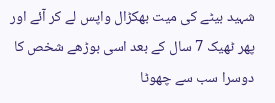شہید بیٹے کی میت بهكڑال واپس لے کر آئے اور پھر ٹھیک 7 سال کے بعد اسی بوڑھے شخص کا دوسرا سب سے چھوٹا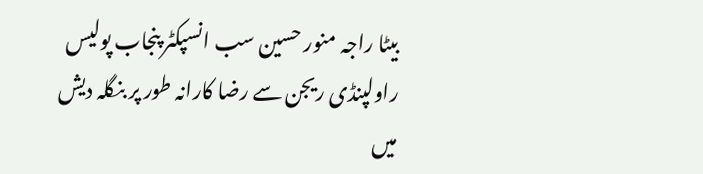بیٹا راجہ منور حسین سب انسپکٹر پنجاب پولیس راولپنڈی ریجن سے رضا کارانہ طور پر بنگلہ دیش میں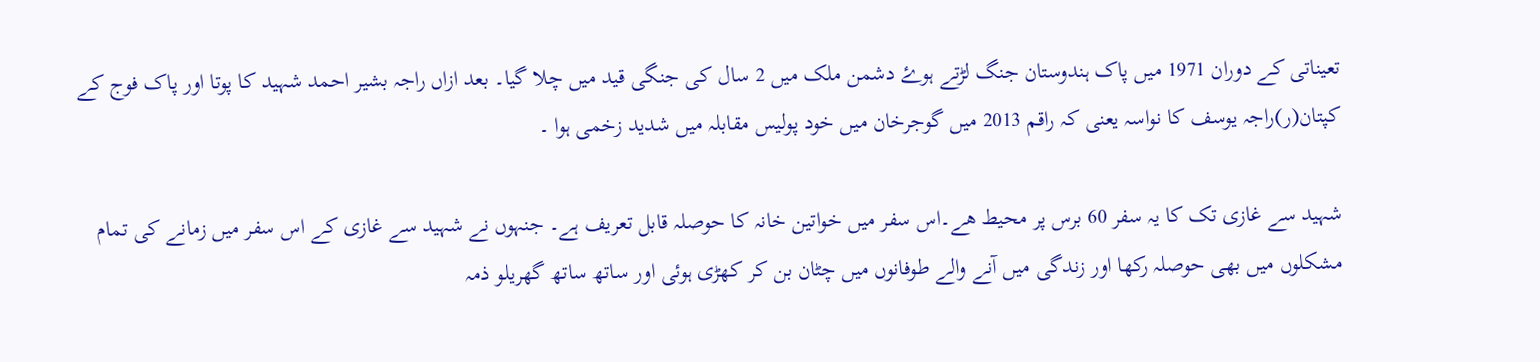تعیناتی کے دوران 1971 میں پاک ہندوستان جنگ لڑتے ہوۓ دشمن ملک میں 2 سال کی جنگی قید میں چلا گیا۔ بعد ازاں راجہ بشیر احمد شہید کا پوتا اور پاک فوج کے کپتان(ر)راجہ یوسف کا نواسہ یعنی کہ راقم 2013 میں گوجرخان میں خود پولیس مقابلہ میں شدید زخمی ہوا ۔

شہید سے غازی تک کا یہ سفر 60 برس پر محیط ھے۔اس سفر میں خواتین خانہ کا حوصلہ قابل تعریف ہے۔ جنہوں نے شہید سے غازی کے اس سفر میں زمانے کی تمام مشکلوں میں بھی حوصلہ رکھا اور زندگی میں آنے والے طوفانوں میں چٹان بن کر کھڑی ہوئی اور ساتھ ساتھ گھریلو ذمہ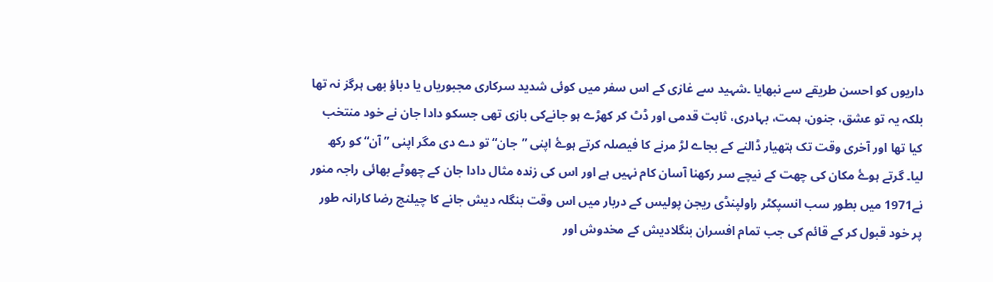داریوں کو احسن طریقے سے نبھایا ۔شہید سے غازی کے اس سفر میں کوئی شدید سرکاری مجبورياں یا دباؤ بھی ہرگز نہ تھا بلکہ یہ تو عشق، جنون، ہمت، بہادری، ثابت قدمی اور ڈٹ کر کھڑے ہو جانےکی بازی تھی جسکو دادا جان نے خود منتخب کیا تھا اور آخری وقت تک ہتھیار ڈالنے کے بجاے لڑ مرنے کا فیصلہ کرتے ہوۓ اپنی ”جان“ تو دے دی مگر اپنی ”آن“ کو رکھ لیا۔ گرتے ہوۓ مکان کی چھت کے نیچے سر رکھنا آسان کام نہیں ہے اور اس کی زندہ مثال دادا جان کے چھوٹے بھائی راجہ منور نے1971 میں بطور سب انسپکٹر راولپنڈی ریجن پولیس کے دربار میں اس وقت بنگلہ دیش جانے کا چیلنج رضا کارانہ طور پر خود قبول کر کے قائم کی جب تمام افسران بنگلادیش کے مخدوش اور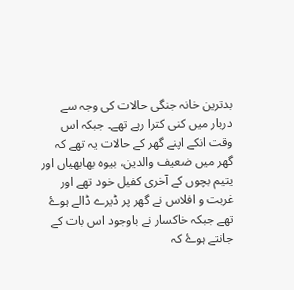بدترین خانہ جنگی حالات کی وجہ سے دربار میں کنی كترا رہے تھے۔ جبکہ اس وقت انکے اپنے گھر کے حالات یہ تھے کہ گھر میں ضعیف والدین، بیوہ بهابھیاں اور یتیم بچوں کے آخری کفیل خود تھے اور غربت و افلاس نے گھر پر ڈیرے ڈالے ہوۓ تھے جبکہ خاکسار نے باوجود اس بات کے جانتے ہوۓ کہ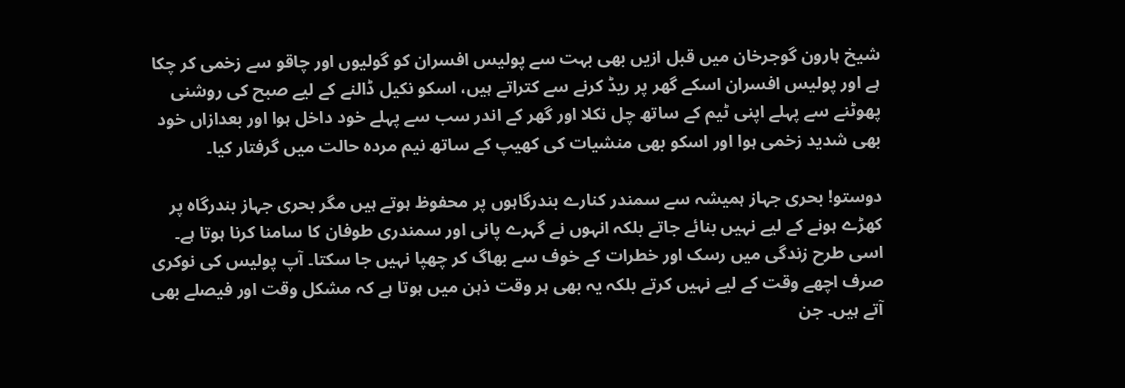شیخ ہارون گوجرخان میں قبل ازیں بھی بہت سے پولیس افسران کو گولیوں اور چاقو سے زخمی کر چکا ہے اور پولیس افسران اسکے گھر پر ریڈ کرنے سے کتراتے ہیں، اسکو نکیل ڈالنے کے لیے صبح کی روشنی پھوٹنے سے پہلے اپنی ٹیم کے ساتھ چل نکلا اور گھر کے اندر سب سے پہلے خود داخل ہوا اور بعدازاں خود بھی شدید زخمی ہوا اور اسکو بھی منشیات کی كهیپ کے ساتھ نیم مردہ حالت میں گرفتار کیا۔

دوستو! بحری جہاز ہمیشہ سے سمندر کنارے بندرگاہوں پر محفوظ ہوتے ہیں مگر بحری جہاز بندرگاہ پر کھڑے ہونے کے لیے نہیں بنائے جاتے بلکہ انہوں نے گہرے پانی اور سمندری طوفان کا سامنا کرنا ہوتا ہے۔ اسی طرح زندگی میں رسک اور خطرات کے خوف سے بھاگ کر چھپا نہیں جا سکتا۔ آپ پولیس کی نوکری صرف اچھے وقت کے لیے نہیں کرتے بلکہ یہ بھی ہر وقت ذہن میں ہوتا ہے کہ مشکل وقت اور فیصلے بھی آتے ہیں۔ جن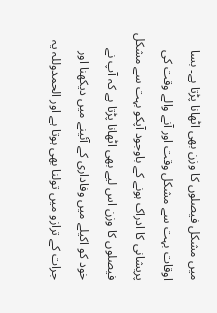میں مشکل فیصلوں کا وزن بھی اٹھانا پڑتا ہے۔ بسا اوقات بہت سے مشکل وقت اور آنے والے وقت کی پریشانی کا ادراک ہونے کے باوجود آپکو بہت سے مشکل فیصلوں کا وزن اس لیے بھی اٹھانا پڑتا ہے کہ آپ نے خود کو اکیلے میں وفاداری کے آئینے میں دیکھنا اور جرات کے ترازو میں تولنا بھی ہوتا ہے اور الحمدوللہ یہ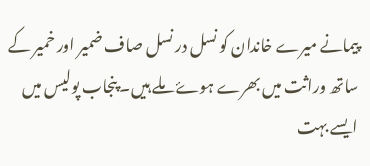پیمانے میرے خاندان کو نسل در نسل صاف ضمیر اور خمیر کے ساتھ وراثت میں بھرے ہوۓ ملے ہیں۔ پنجاب پولیس میں ایسے بہت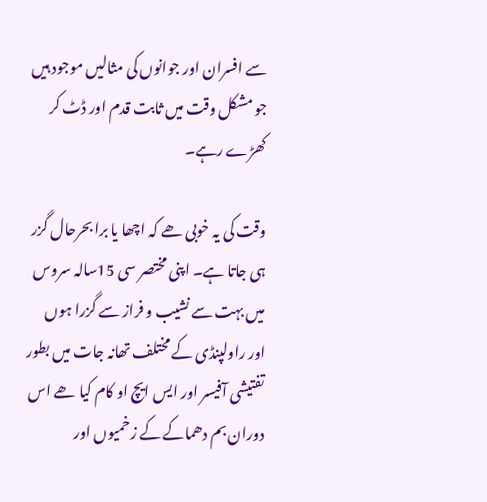سے افسران اور جوانوں کی مثالیں موجود ہیں جو مشکل وقت میں ثابت قدم اور ڈٹ کر کھڑے رہے۔

وقت کی یہ خوبی ھے کہ اچھا یا برا بحرحال گزر ہی جاتا ہے۔ اپنی مختصر سی 15سالہ سروس میں بہت سے نشیب و فراز سے گزرا ہوں اور راولپنڈی کے مختلف تھانہ جات میں بطور تفتیشی آفیسر اور ایس ایچ او کام کیا ھے اس دوران بم دھماکے کے زخمیوں اور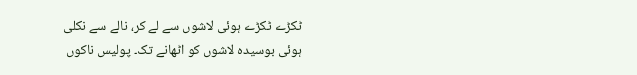ٹکڑے ٹکڑے ہوئی لاشوں سے لے کر، نالے سے نکلی ہوئی بوسیدہ لاشوں کو اٹھانے تک۔ پولیس ناکوں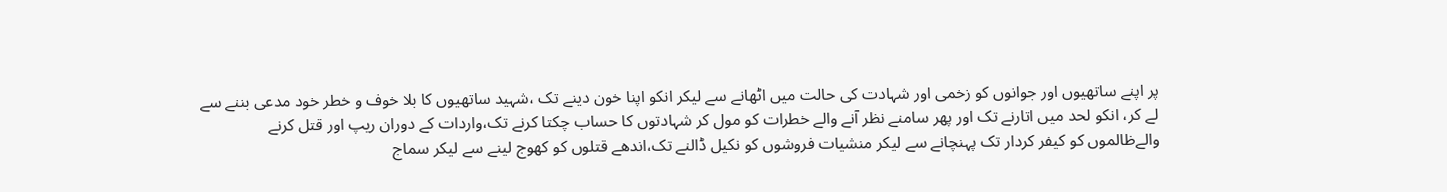پر اپنے ساتھیوں اور جوانوں کو زخمی اور شہادت کی حالت میں اٹھانے سے ليكر انکو اپنا خون دینے تک ،شہید ساتھیوں کا بلا خوف و خطر خود مدعی بننے سے لے کر، انکو لحد میں اتارنے تک اور پھر سامنے نظر آنے والے خطرات کو مول کر شہادتوں کا حساب چکتا کرنے تک،واردات کے دوران ریپ اور قتل کرنے والےظالموں کو کیفر کردار تک پہنچانے سے لیکر منشیات فروشوں کو نکیل ڈالنے تک،اندھے قتلوں کو کھوج لینے سے لیكر سماج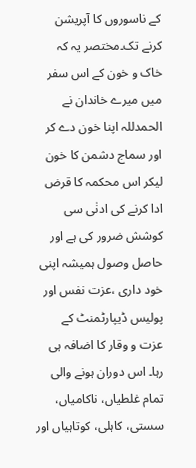کے ناسوروں کا آپریشن کرنے تک۔مختصر یہ کہ خاک و خون کے اس سفر میں میرے خاندان نے الحمدللہ اپنا خون دے کر اور سماج دشمن کا خون لیکر اس محکمہ کا قرض ادا کرنے کی ادنٰی سی کوشش ضرور کی ہے اور حاصل وصول ہمیشہ اپنی خود داری ،عزت نفس اور پولیس ڈیپارٹمنٹ کے عزت و وقار کا اضافہ ہی رہا۔ اس دوران ہونے والی تمام غلطیاں، ناكامیاں، سستی، کاہلی، کوتاہیاں اور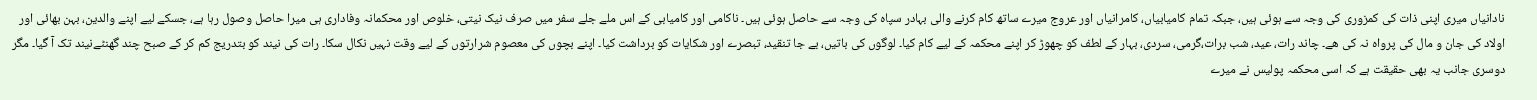نادانیاں میری اپنی ذات کی کمزوری کی وجہ سے ہوئی ہیں، جبكہ تمام کامیابیاں، کامرانیاں اور عروج میرے ساتھ کام کرنے والی بہادر سپاہ کی وجہ سے حاصل ہوئی ہیں۔ ناکامی اور کامیابی کے اس ملے جلے سفر میں صرف نیک نیتی، خلوص اور محکمانہ وفاداری ہی میرا حاصل وصول رہا ہے، جسکے لیے اپنے والدین، بہن بھائی اور اولاد کی جان و مال کی پرواہ نہ کی ھے۔ چاند رات، عید، شب برات،گرمی، سردی، بہار کے لطف کو چھوڑ کر اپنے محکمہ کے لیے کام کیا۔ لوگوں کی باتیں، بے جا تنقید، تبصرے اور شکایات کو برداشت کیا۔ اپنے بچوں کی معصوم شرارتوں کے لیے وقت نہیں نکال سکا۔ رات کی نیند کو بتدریج کم کر کے صبح چند گھنٹےنیند تک آ گیا۔ مگر دوسری جانب یہ بھی حقیقت ہے کہ اسی محکمہ پولیس نے میرے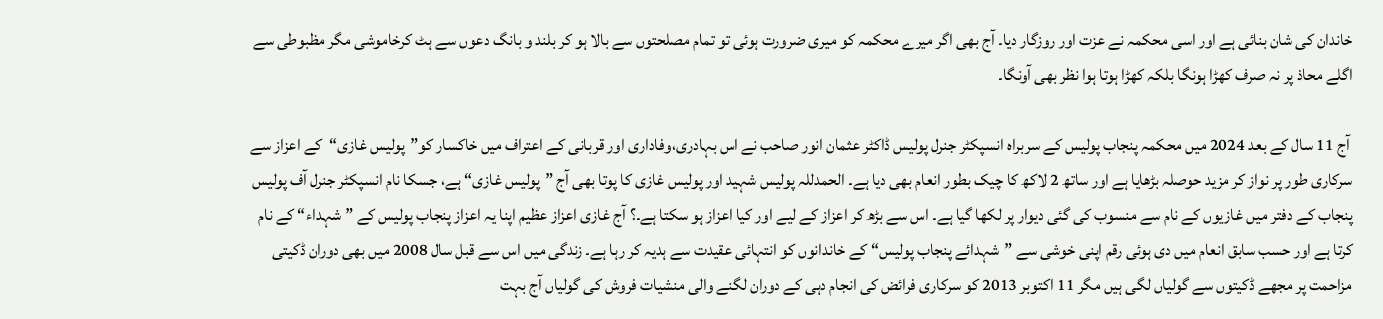خاندان کی شان بنائی ہے اور اسی محکمہ نے عزت اور روزگار دیا۔ آج بھی اگر میرے محکمہ کو میری ضرورت ہوئی تو تمام مصلحتوں سے بالا ہو کر بلند و بانگ دعوں سے ہٹ کرخاموشی مگر مظبوطی سے اگلے محاذ پر نہ صرف کھڑا ہونگا بلکہ کھڑا ہوتا ہوا نظر بھی آونگا۔

 آج 11 سال کے بعد 2024 میں محکمہ پنجاب پولیس کے سربراہ انسپکٹر جنرل پولیس ڈاکٹر عثمان انور صاحب نے اس بہادری،وفاداری اور قربانی کے اعتراف میں خاکسار کو”پولیس غازی“کے اعزاز سے سرکاری طور پر نواز کر مزید حوصلہ بڑھایا ہے اور ساتھ 2 لاکھ کا چیک بطور انعام بھی دیا ہے۔ الحمدللہ پولیس شہید اور پولیس غازی کا پوتا بھی آج ”پولیس غازی“ ہے، جسکا نام انسپکٹر جنرل آف پولیس پنجاب کے دفتر میں غازیوں کے نام سے منسوب کی گئی دیوار پر لکھا گیا ہے۔ اس سے بڑھ کر اعزاز کے لیے اور کیا اعزاز ہو سکتا ہے۔؟ آج غازی اعزاز عظیم اپنا یہ اعزاز پنجاب پولیس کے ”شہداء“ کے نام کرتا ہے اور حسب سابق انعام میں دی ہوئی رقم اپنی خوشی سے ”شہدائے پنجاب پولیس“ کے خاندانوں کو انتہائی عقیدت سے ہدیہ کر رہا ہے۔ زندگی میں اس سے قبل سال 2008 میں بھی دوران ڈکیتی مزاحمت پر مجھے ڈکیتوں سے گولیاں لگی ہیں مگر 11 اکتوبر 2013 کو سرکاری فرائض کی انجام دہی کے دوران لگنے والی منشیات فروش کی گولیاں آج بہت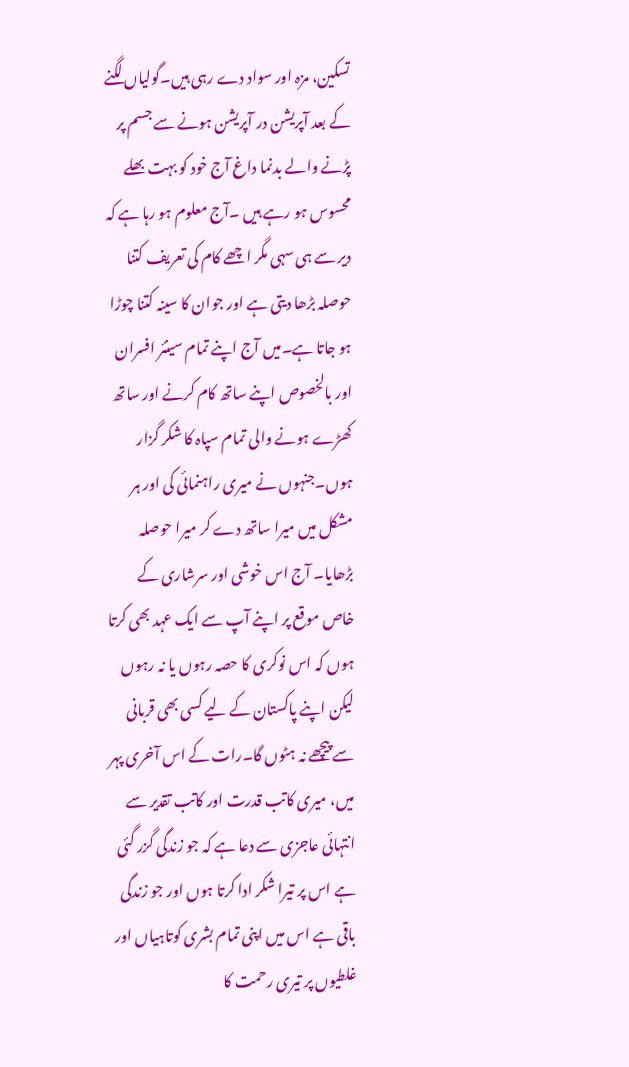تسکین، مزہ اور سواد دے رہی ہیں۔گولیاں لگنے کے بعد آپریشن در آپریشن ہونے سے جسم پر پڑنے والے بدنما داغ آج خود کو بہت بھلے محسوس ہو رہے ہیں ۔آج معلوم ہو رہا ہے کہ دیر سے ہی سہی مگر اچھے کام کی تعریف کتنا حوصلہ بڑھا دیتی ہے اور جوان کا سینہ کتنا چوڑا ہو جاتا ہے۔میں آج اپنے تمام سینئر افسران اور بالخصوص اپنے ساتھ کام کرنے اور ساتھ کھڑے ہونے والی تمام سپاہ کا شکر گزار ہوں۔جنہوں نے میری راہنمائی کی اور ہر مشکل میں میرا ساتھ دے کر میرا حوصلہ بڑھایا۔ آج اس خوشی اور سرشاری کے خاص موقع پر اپنے آپ سے ایک عہد بھی کرتا ہوں کہ اس نوکری کا حصہ رہوں یا نہ رہوں لیکن اپنے پاکستان کے لیے کسی بھی قربانی سے پیچھے نہ ہٹوں گا۔رات کے اس آخری پہر میں، میری کاتب قدرت اور کاتب تقدیر سے انتہائی عاجزی سے دعا ہے کہ جو زندگی گزر گئی ہے اس پر تیرا شکر ادا کرتا ہوں اور جو زندگی باقی ہے اس میں اپنی تمام بشری کوتاہیاں اور غلطیوں پر تیری رحمت کا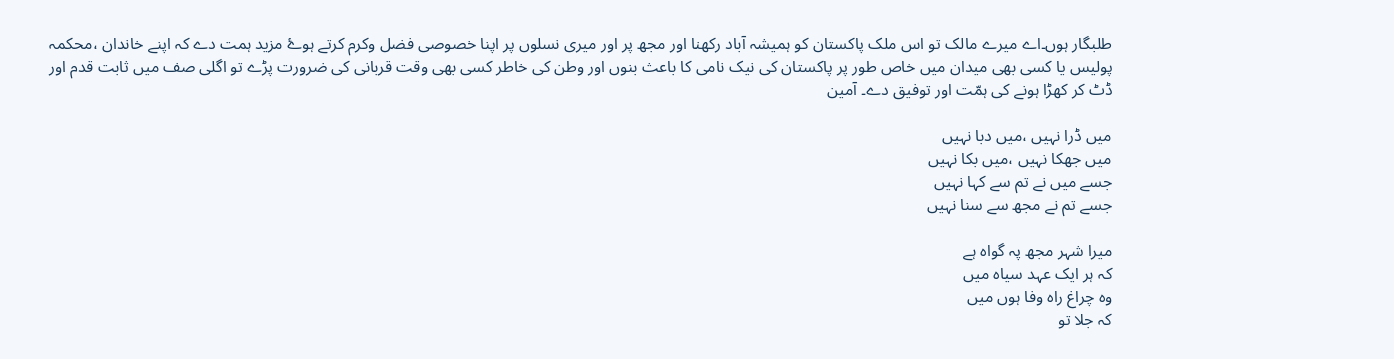طلبگار ہوں۔اے میرے مالک تو اس ملک پاکستان کو ہمیشہ آباد رکھنا اور مجھ پر اور میری نسلوں پر اپنا خصوصی فضل وکرم کرتے ہوۓ مزید ہمت دے کہ اپنے خاندان ،محکمہ پولیس یا کسی بھی میدان میں خاص طور پر پاکستان کی نیک نامی کا باعث بنوں اور وطن کی خاطر کسی بھی وقت قربانی کی ضرورت پڑے تو اگلی صف میں ثابت قدم اور ڈٹ کر کھڑا ہونے کی ہمّت اور توفیق دے۔ آمین

میں ڈرا نہیں ،میں دبا نہیں
میں جھکا نہیں ،میں بکا نہیں
جسے میں نے تم سے کہا نہیں
جسے تم نے مجھ سے سنا نہیں

میرا شہر مجھ پہ گواہ ہے
کہ ہر ایک عہد سیاہ میں
وہ چراغ راہ وفا ہوں میں
کہ جلا تو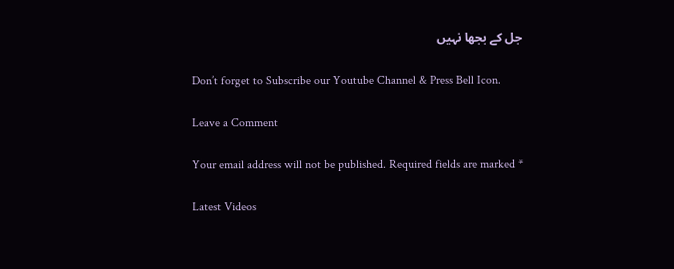جل کے بجھا نہیں

Don’t forget to Subscribe our Youtube Channel & Press Bell Icon.

Leave a Comment

Your email address will not be published. Required fields are marked *

Latest Videos